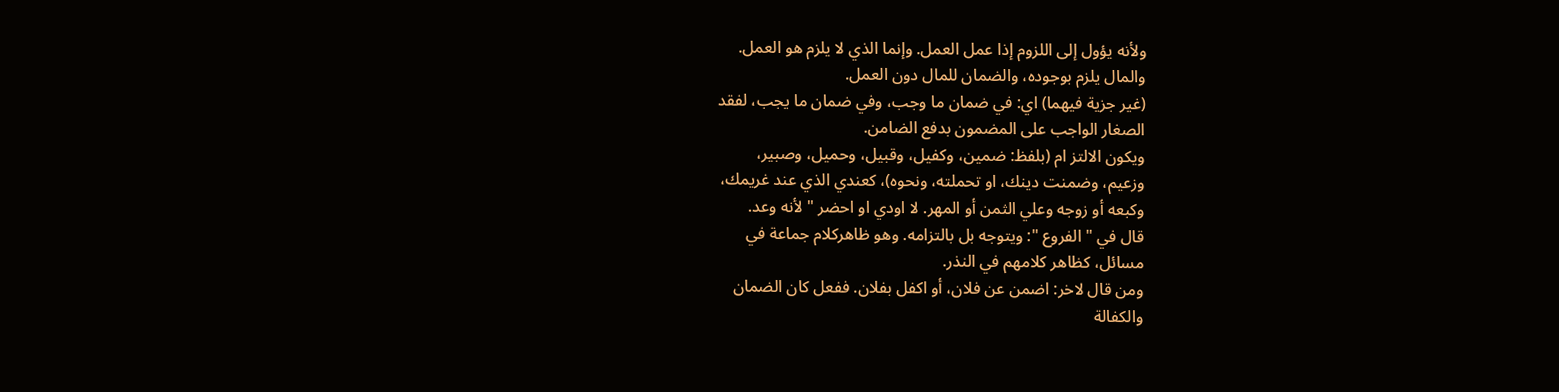ولأنه يؤول إلى اللزوم إذا عمل العمل. وإنما الذي لا يلزم هو العمل.
والمال يلزم بوجوده، والضمان للمال دون العمل.
(غير جزية فيهما) اي: في ضمان ما وجب، وفي ضمان ما يجب، لفقد
الصغار الواجب على المضمون بدفع الضامن.
ويكون الالتز ام (بلفظ: ضمين، وكفيل، وقبيل، وحميل، وصبير،
وزعيم، وضمنت دينك، او تحملته، ونحوه)، كعندي الذي عند غريمك،
وكبعه أو زوجه وعلي الثمن أو المهر. لا اودي او احضر " لأنه وعد.
قال في " الفروع ": ويتوجه بل بالتزامه. وهو ظاهركلام جماعة في
مسائل، كظاهر كلامهم في النذر.
ومن قال لاخر: اضمن عن فلان، أو اكفل بفلان. ففعل كان الضمان
والكفالة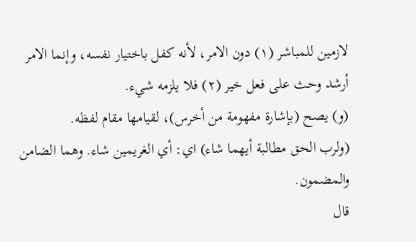لازمين للمباشر (١) دون الامر، لأنه كفل باختيار نفسه، وإنما الامر
أرشد وحث على فعل خير (٢) فلا يلزمه شيء.
(و) يصح (بإشارة مفهومة من أخرس)، لقيامها مقام لفظه.
(ولرب الحق مطالبة أيهما شاء) اي: أي الغريمين شاء. وهما الضامن
والمضمون.
قال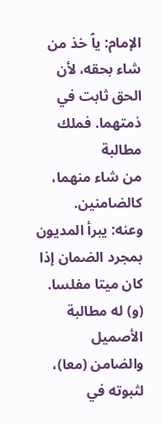الإمام: ياً خذ من شاء بحقه، لأن الحق ثابت في ذمتهما. فملك مطالبة
من شاء منهما، كالضامنين.
وعنه: يبرأ المديون بمجرد الضمان إذا كان ميتا مفلسا.
(و) له مطالبة الأصميل والضامن (معا)، لثبوته في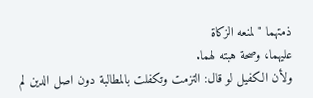ذمتهما " لمنعه الزكاة
عليهما، وصحة هبته لهما.
ولأن الكفيل لو قال: التزمت وتكفلت بالمطالبة دون اصل الدين لم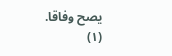يصح وفاقا.
(١)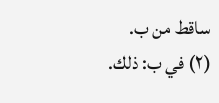ساقط من ب.
(٢) في ب: ذلك.